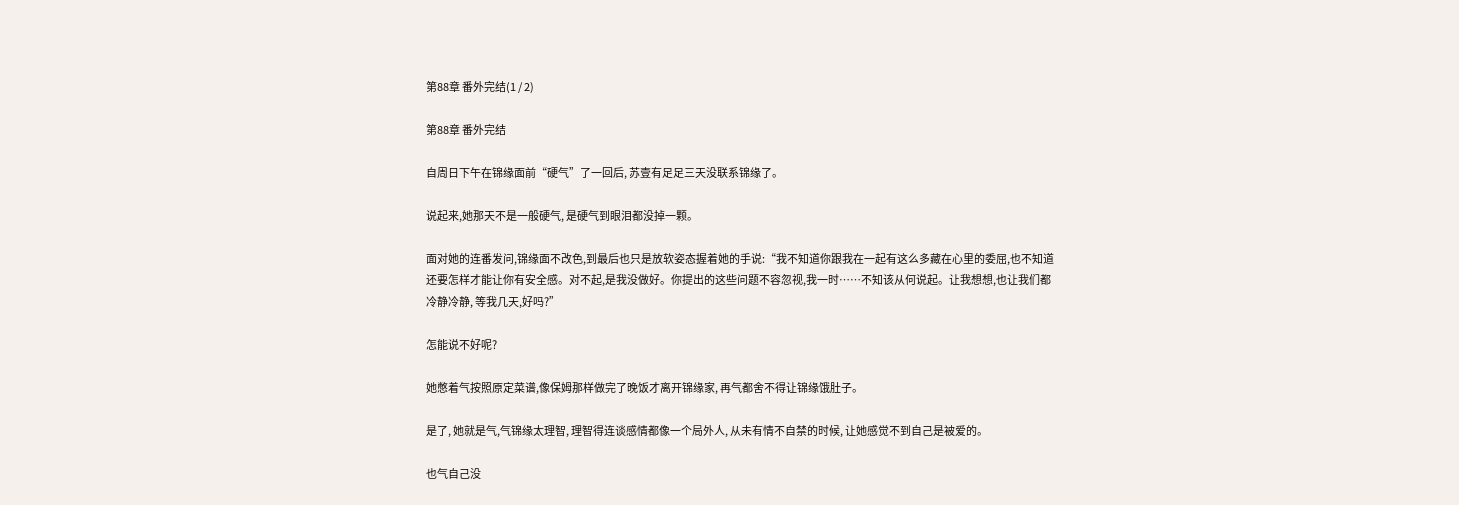第88章 番外完结(1 / 2)

第88章 番外完结

自周日下午在锦缘面前“硬气”了一回后, 苏壹有足足三天没联系锦缘了。

说起来,她那天不是一般硬气, 是硬气到眼泪都没掉一颗。

面对她的连番发问,锦缘面不改色,到最后也只是放软姿态握着她的手说:“我不知道你跟我在一起有这么多藏在心里的委屈,也不知道还要怎样才能让你有安全感。对不起,是我没做好。你提出的这些问题不容忽视,我一时……不知该从何说起。让我想想,也让我们都冷静冷静, 等我几天,好吗?”

怎能说不好呢?

她憋着气按照原定菜谱,像保姆那样做完了晚饭才离开锦缘家, 再气都舍不得让锦缘饿肚子。

是了, 她就是气,气锦缘太理智, 理智得连谈感情都像一个局外人, 从未有情不自禁的时候, 让她感觉不到自己是被爱的。

也气自己没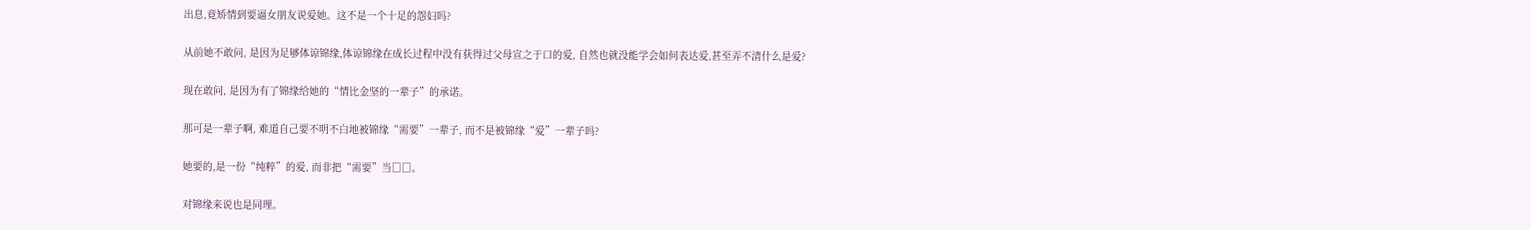出息,竟矫情到要逼女朋友说爱她。这不是一个十足的怨妇吗?

从前她不敢问, 是因为足够体谅锦缘,体谅锦缘在成长过程中没有获得过父母宣之于口的爱, 自然也就没能学会如何表达爱,甚至弄不清什么是爱?

现在敢问, 是因为有了锦缘给她的“情比金坚的一辈子”的承诺。

那可是一辈子啊, 难道自己要不明不白地被锦缘“需要”一辈子, 而不是被锦缘“爱”一辈子吗?

她要的,是一份“纯粹”的爱, 而非把“需要”当□□。

对锦缘来说也是同理。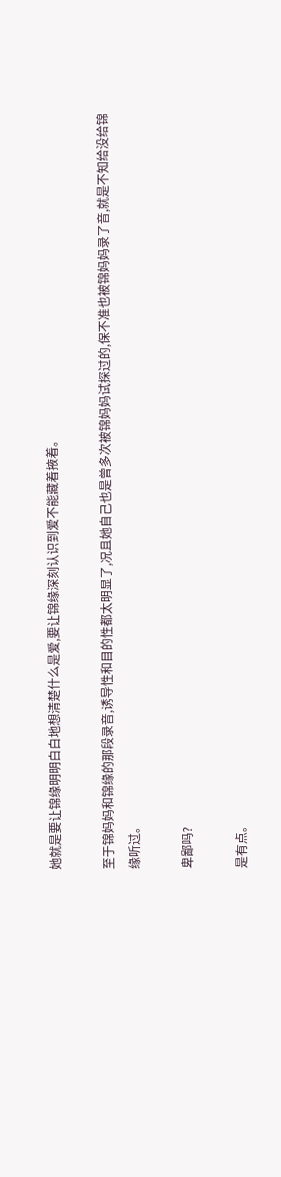她就是要让锦缘明明白白地想清楚什么是爱,要让锦缘深刻认识到爱不能藏着掖着。

至于锦妈妈和锦缘的那段录音,诱导性和目的性都太明显了,况且她自己也是曾多次被锦妈妈试探过的,保不准也被锦妈妈录了音,就是不知给没给锦缘听过。

卑鄙吗?

是有点。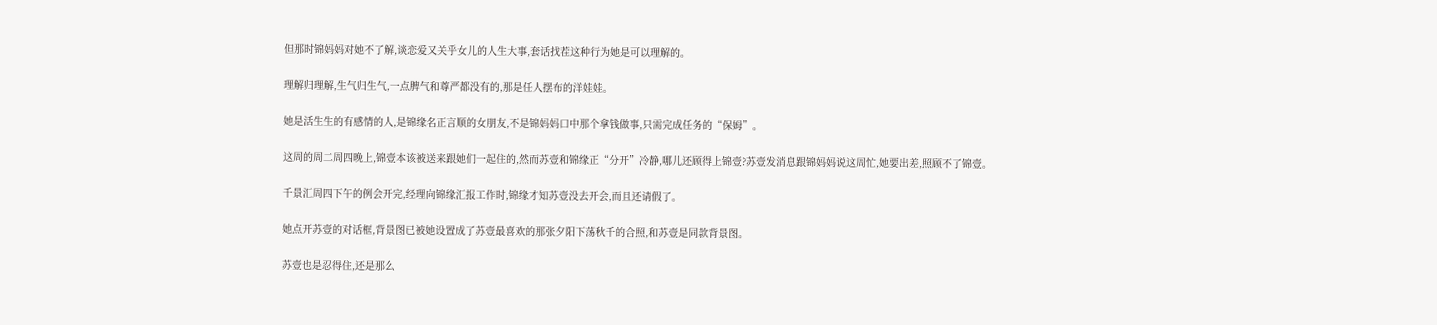但那时锦妈妈对她不了解,谈恋爱又关乎女儿的人生大事,套话找茬这种行为她是可以理解的。

理解归理解,生气归生气,一点脾气和尊严都没有的,那是任人摆布的洋娃娃。

她是活生生的有感情的人,是锦缘名正言顺的女朋友,不是锦妈妈口中那个拿钱做事,只需完成任务的“保姆”。

这周的周二周四晚上,锦壹本该被送来跟她们一起住的,然而苏壹和锦缘正“分开”冷静,哪儿还顾得上锦壹?苏壹发消息跟锦妈妈说这周忙,她要出差,照顾不了锦壹。

千景汇周四下午的例会开完,经理向锦缘汇报工作时,锦缘才知苏壹没去开会,而且还请假了。

她点开苏壹的对话框,背景图已被她设置成了苏壹最喜欢的那张夕阳下荡秋千的合照,和苏壹是同款背景图。

苏壹也是忍得住,还是那么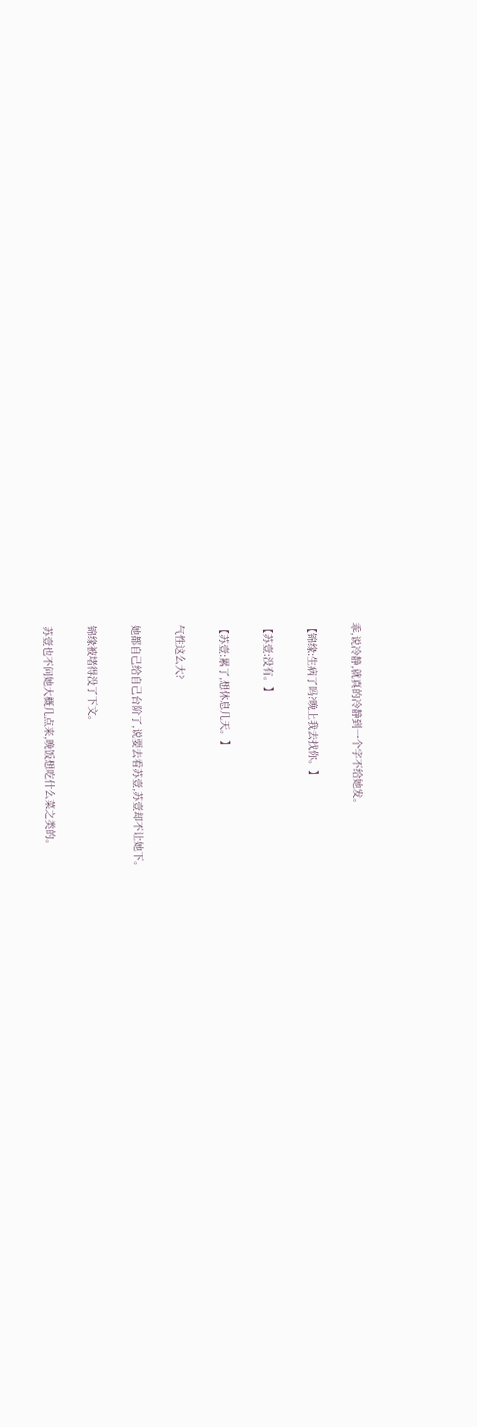乖,说冷静,就真的冷静到一个字不给她发。

【锦缘:生病了吗?晚上我去找你。】

【苏壹:没有。】

【苏壹:累了,想休息几天。】

气性这么大?

她都自己给自己台阶了,说要去看苏壹,苏壹却不让她下。

锦缘被堵得没了下文。

苏壹也不问她大概几点来,晚饭想吃什么菜之类的。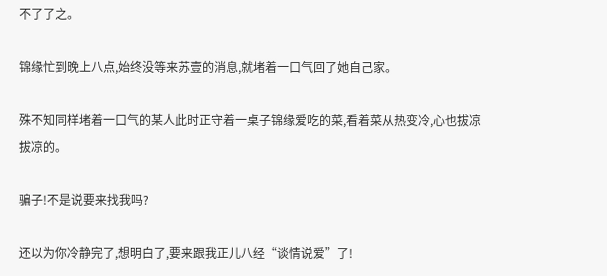不了了之。

锦缘忙到晚上八点,始终没等来苏壹的消息,就堵着一口气回了她自己家。

殊不知同样堵着一口气的某人此时正守着一桌子锦缘爱吃的菜,看着菜从热变冷,心也拔凉拔凉的。

骗子!不是说要来找我吗?

还以为你冷静完了,想明白了,要来跟我正儿八经“谈情说爱”了!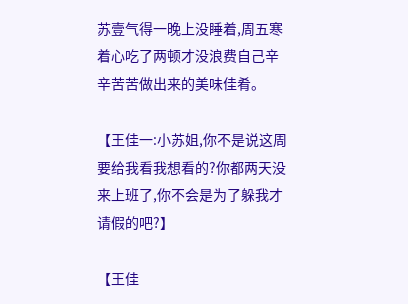苏壹气得一晚上没睡着,周五寒着心吃了两顿才没浪费自己辛辛苦苦做出来的美味佳肴。

【王佳一:小苏姐,你不是说这周要给我看我想看的?你都两天没来上班了,你不会是为了躲我才请假的吧?】

【王佳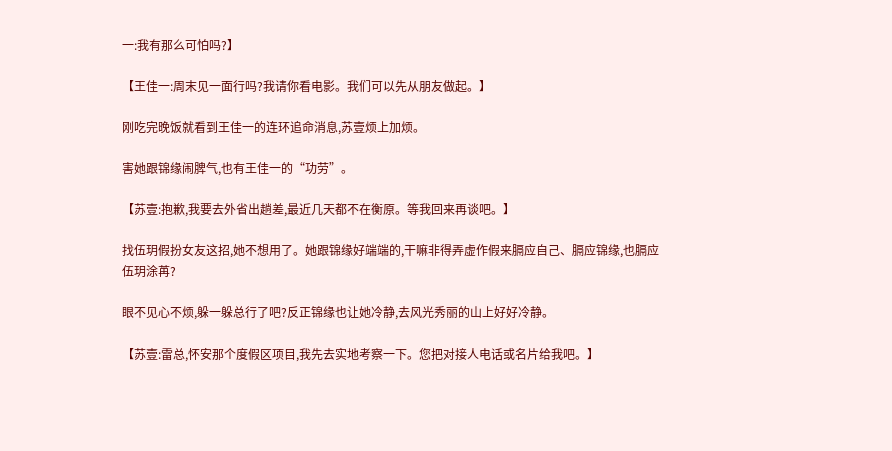一:我有那么可怕吗?】

【王佳一:周末见一面行吗?我请你看电影。我们可以先从朋友做起。】

刚吃完晚饭就看到王佳一的连环追命消息,苏壹烦上加烦。

害她跟锦缘闹脾气,也有王佳一的“功劳”。

【苏壹:抱歉,我要去外省出趟差,最近几天都不在衡原。等我回来再谈吧。】

找伍玥假扮女友这招,她不想用了。她跟锦缘好端端的,干嘛非得弄虚作假来膈应自己、膈应锦缘,也膈应伍玥涂苒?

眼不见心不烦,躲一躲总行了吧?反正锦缘也让她冷静,去风光秀丽的山上好好冷静。

【苏壹:雷总,怀安那个度假区项目,我先去实地考察一下。您把对接人电话或名片给我吧。】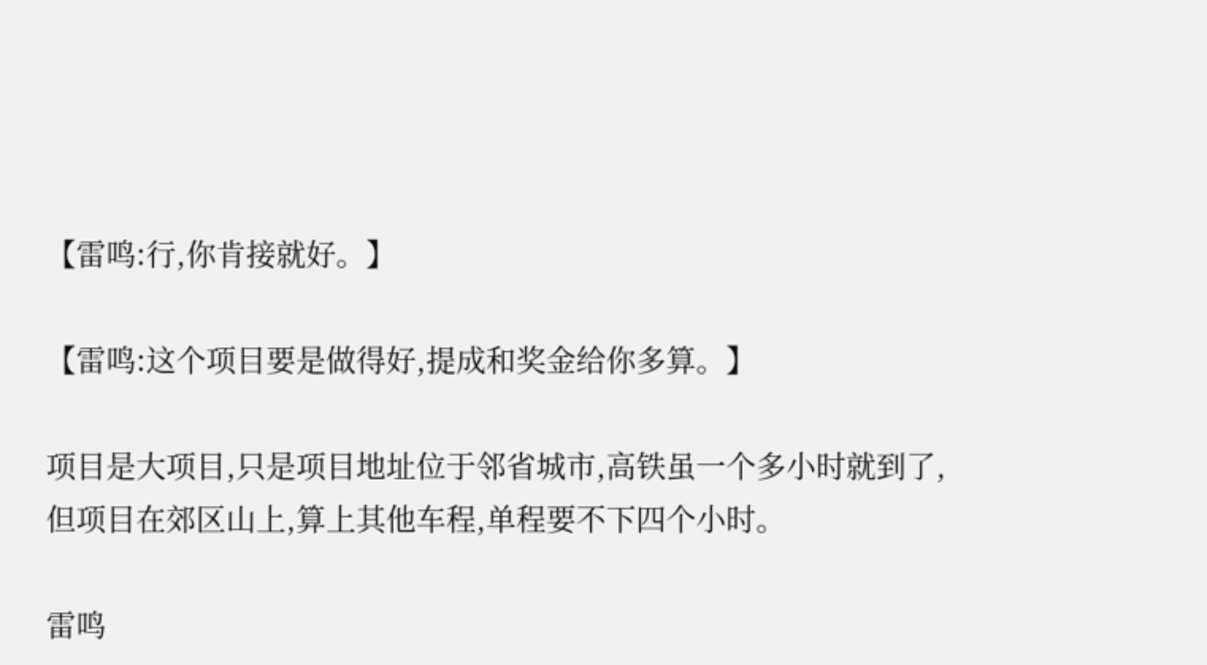【雷鸣:行,你肯接就好。】

【雷鸣:这个项目要是做得好,提成和奖金给你多算。】

项目是大项目,只是项目地址位于邻省城市,高铁虽一个多小时就到了,但项目在郊区山上,算上其他车程,单程要不下四个小时。

雷鸣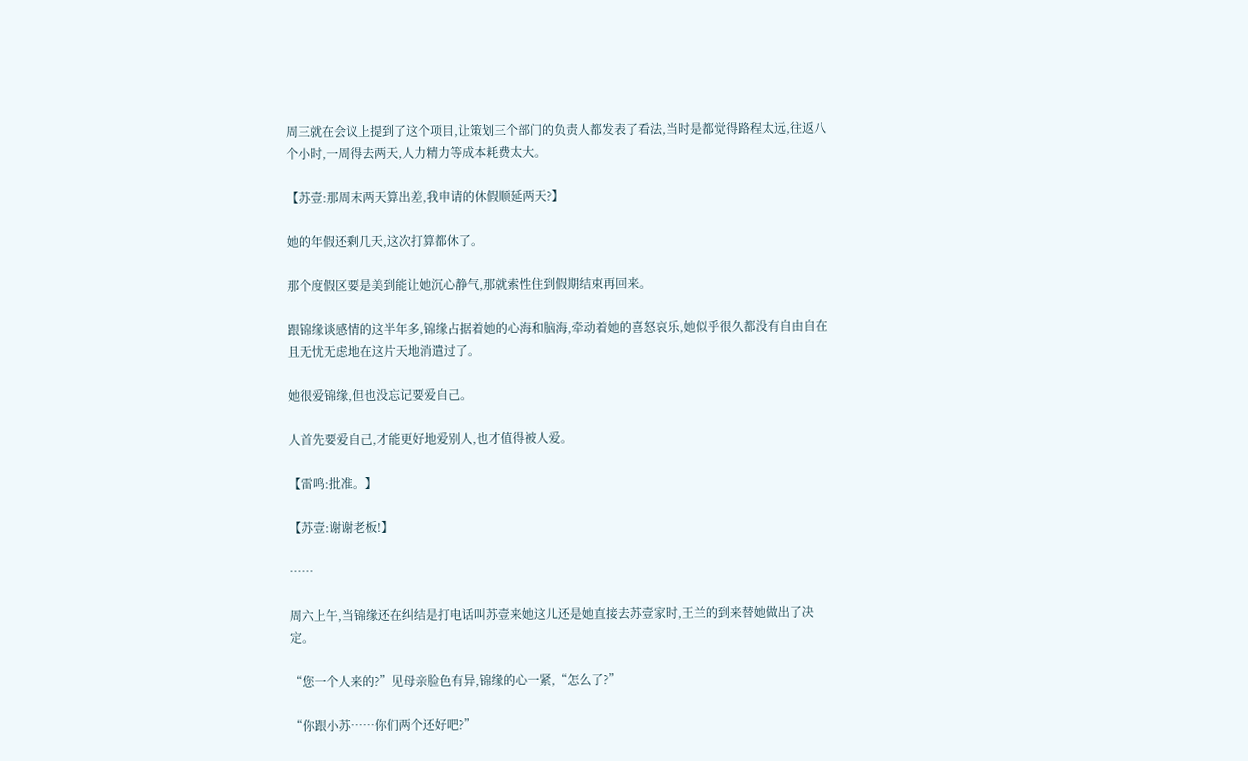周三就在会议上提到了这个项目,让策划三个部门的负责人都发表了看法,当时是都觉得路程太远,往返八个小时,一周得去两天,人力精力等成本耗费太大。

【苏壹:那周末两天算出差,我申请的休假顺延两天?】

她的年假还剩几天,这次打算都休了。

那个度假区要是美到能让她沉心静气,那就索性住到假期结束再回来。

跟锦缘谈感情的这半年多,锦缘占据着她的心海和脑海,牵动着她的喜怒哀乐,她似乎很久都没有自由自在且无忧无虑地在这片天地消遣过了。

她很爱锦缘,但也没忘记要爱自己。

人首先要爱自己,才能更好地爱别人,也才值得被人爱。

【雷鸣:批准。】

【苏壹:谢谢老板!】

……

周六上午,当锦缘还在纠结是打电话叫苏壹来她这儿还是她直接去苏壹家时,王兰的到来替她做出了决定。

“您一个人来的?”见母亲脸色有异,锦缘的心一紧,“怎么了?”

“你跟小苏……你们两个还好吧?”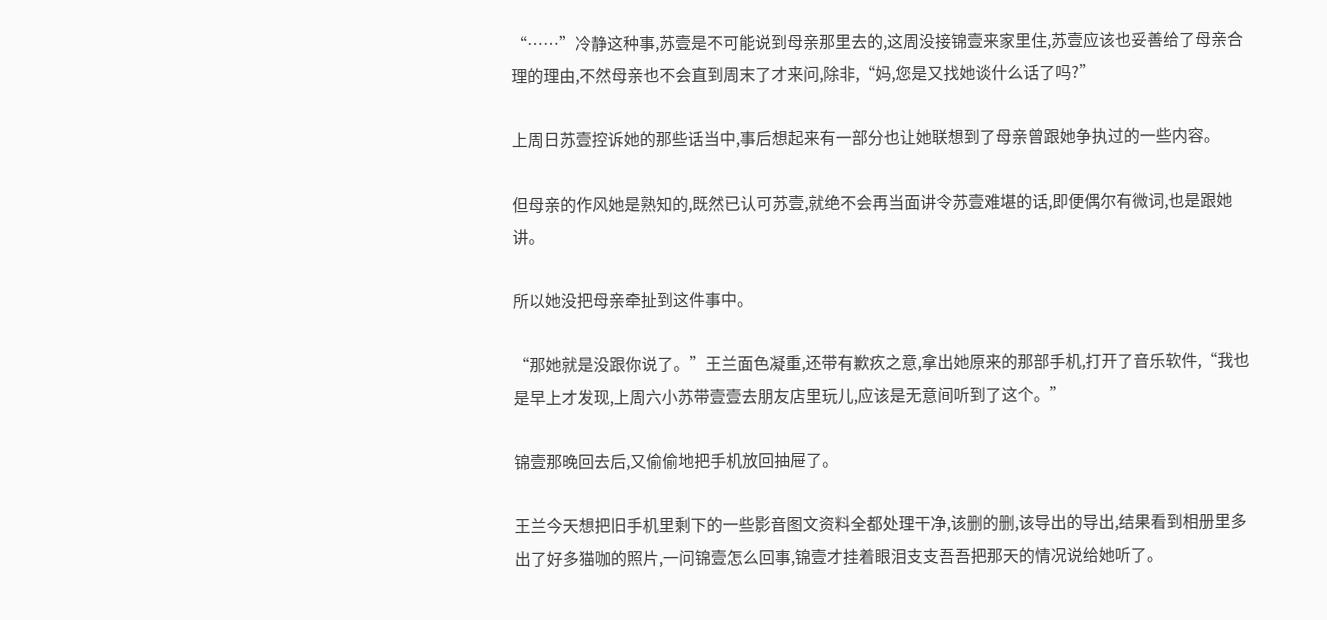“……”冷静这种事,苏壹是不可能说到母亲那里去的,这周没接锦壹来家里住,苏壹应该也妥善给了母亲合理的理由,不然母亲也不会直到周末了才来问,除非,“妈,您是又找她谈什么话了吗?”

上周日苏壹控诉她的那些话当中,事后想起来有一部分也让她联想到了母亲曾跟她争执过的一些内容。

但母亲的作风她是熟知的,既然已认可苏壹,就绝不会再当面讲令苏壹难堪的话,即便偶尔有微词,也是跟她讲。

所以她没把母亲牵扯到这件事中。

“那她就是没跟你说了。”王兰面色凝重,还带有歉疚之意,拿出她原来的那部手机,打开了音乐软件,“我也是早上才发现,上周六小苏带壹壹去朋友店里玩儿,应该是无意间听到了这个。”

锦壹那晚回去后,又偷偷地把手机放回抽屉了。

王兰今天想把旧手机里剩下的一些影音图文资料全都处理干净,该删的删,该导出的导出,结果看到相册里多出了好多猫咖的照片,一问锦壹怎么回事,锦壹才挂着眼泪支支吾吾把那天的情况说给她听了。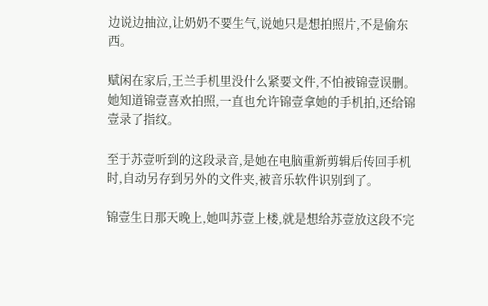边说边抽泣,让奶奶不要生气,说她只是想拍照片,不是偷东西。

赋闲在家后,王兰手机里没什么紧要文件,不怕被锦壹误删。她知道锦壹喜欢拍照,一直也允许锦壹拿她的手机拍,还给锦壹录了指纹。

至于苏壹听到的这段录音,是她在电脑重新剪辑后传回手机时,自动另存到另外的文件夹,被音乐软件识别到了。

锦壹生日那天晚上,她叫苏壹上楼,就是想给苏壹放这段不完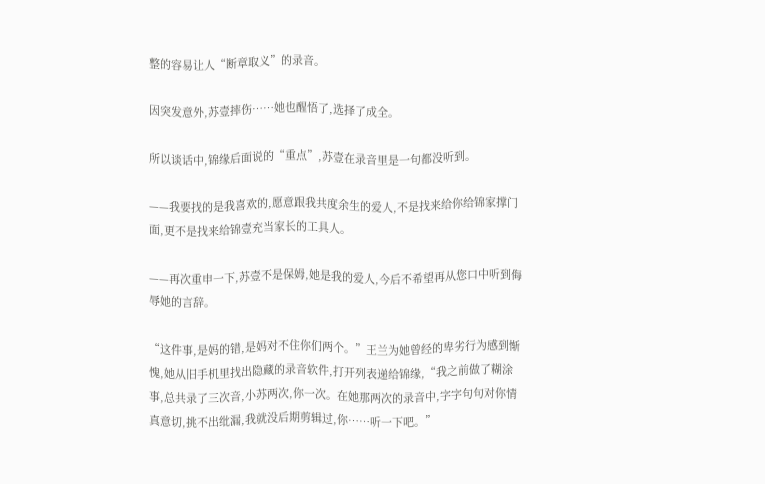整的容易让人“断章取义”的录音。

因突发意外,苏壹摔伤……她也醒悟了,选择了成全。

所以谈话中,锦缘后面说的“重点”,苏壹在录音里是一句都没听到。

——我要找的是我喜欢的,愿意跟我共度余生的爱人,不是找来给你给锦家撑门面,更不是找来给锦壹充当家长的工具人。

——再次重申一下,苏壹不是保姆,她是我的爱人,今后不希望再从您口中听到侮辱她的言辞。

“这件事,是妈的错,是妈对不住你们两个。”王兰为她曾经的卑劣行为感到惭愧,她从旧手机里找出隐藏的录音软件,打开列表递给锦缘,“我之前做了糊涂事,总共录了三次音,小苏两次,你一次。在她那两次的录音中,字字句句对你情真意切,挑不出纰漏,我就没后期剪辑过,你……听一下吧。”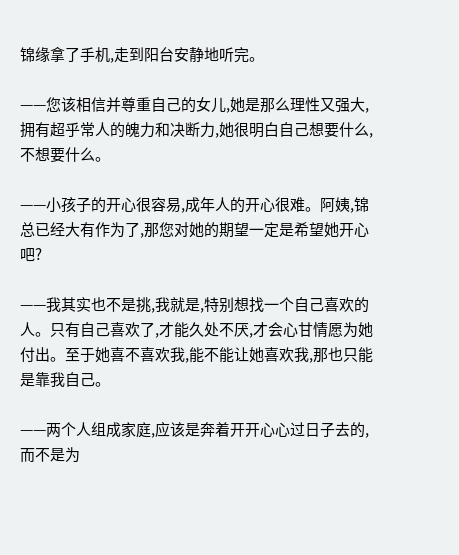锦缘拿了手机,走到阳台安静地听完。

——您该相信并尊重自己的女儿,她是那么理性又强大,拥有超乎常人的魄力和决断力,她很明白自己想要什么,不想要什么。

——小孩子的开心很容易,成年人的开心很难。阿姨,锦总已经大有作为了,那您对她的期望一定是希望她开心吧?

——我其实也不是挑,我就是,特别想找一个自己喜欢的人。只有自己喜欢了,才能久处不厌,才会心甘情愿为她付出。至于她喜不喜欢我,能不能让她喜欢我,那也只能是靠我自己。

——两个人组成家庭,应该是奔着开开心心过日子去的,而不是为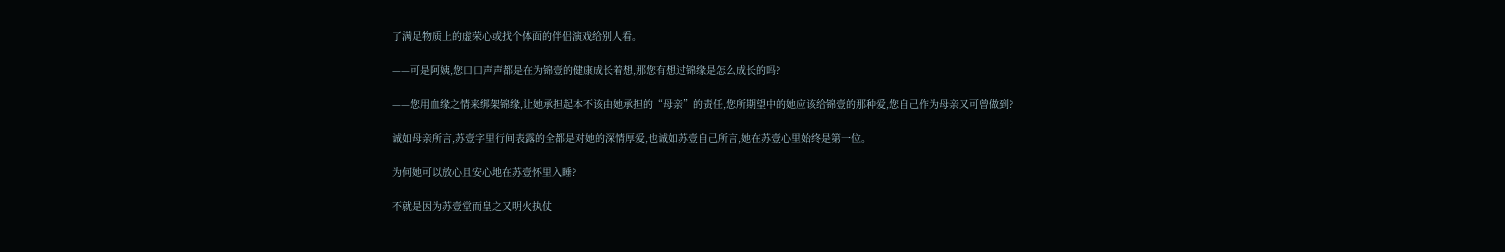了满足物质上的虚荣心或找个体面的伴侣演戏给别人看。

——可是阿姨,您口口声声都是在为锦壹的健康成长着想,那您有想过锦缘是怎么成长的吗?

——您用血缘之情来绑架锦缘,让她承担起本不该由她承担的“母亲”的责任,您所期望中的她应该给锦壹的那种爱,您自己作为母亲又可曾做到?

诚如母亲所言,苏壹字里行间表露的全都是对她的深情厚爱,也诚如苏壹自己所言,她在苏壹心里始终是第一位。

为何她可以放心且安心地在苏壹怀里入睡?

不就是因为苏壹堂而皇之又明火执仗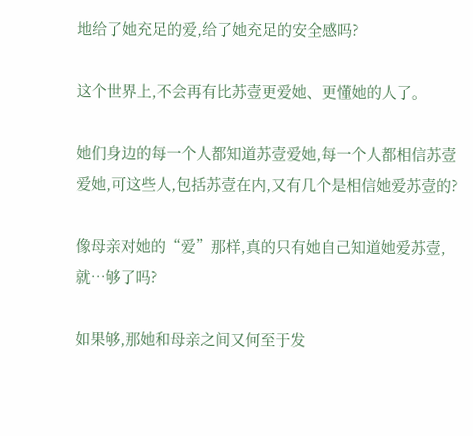地给了她充足的爱,给了她充足的安全感吗?

这个世界上,不会再有比苏壹更爱她、更懂她的人了。

她们身边的每一个人都知道苏壹爱她,每一个人都相信苏壹爱她,可这些人,包括苏壹在内,又有几个是相信她爱苏壹的?

像母亲对她的“爱”那样,真的只有她自己知道她爱苏壹,就…够了吗?

如果够,那她和母亲之间又何至于发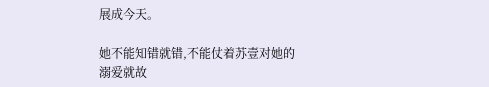展成今天。

她不能知错就错,不能仗着苏壹对她的溺爱就故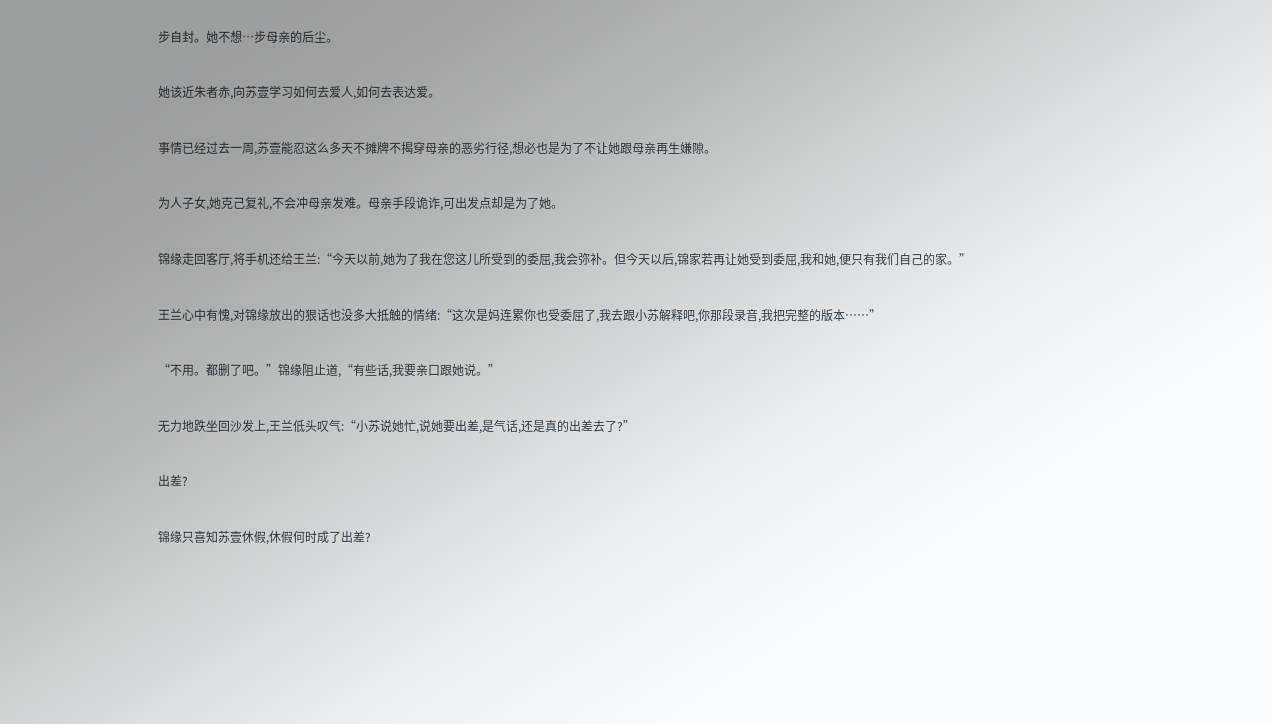步自封。她不想…步母亲的后尘。

她该近朱者赤,向苏壹学习如何去爱人,如何去表达爱。

事情已经过去一周,苏壹能忍这么多天不摊牌不揭穿母亲的恶劣行径,想必也是为了不让她跟母亲再生嫌隙。

为人子女,她克己复礼,不会冲母亲发难。母亲手段诡诈,可出发点却是为了她。

锦缘走回客厅,将手机还给王兰:“今天以前,她为了我在您这儿所受到的委屈,我会弥补。但今天以后,锦家若再让她受到委屈,我和她,便只有我们自己的家。”

王兰心中有愧,对锦缘放出的狠话也没多大抵触的情绪:“这次是妈连累你也受委屈了,我去跟小苏解释吧,你那段录音,我把完整的版本……”

“不用。都删了吧。”锦缘阻止道,“有些话,我要亲口跟她说。”

无力地跌坐回沙发上,王兰低头叹气:“小苏说她忙,说她要出差,是气话,还是真的出差去了?”

出差?

锦缘只喜知苏壹休假,休假何时成了出差?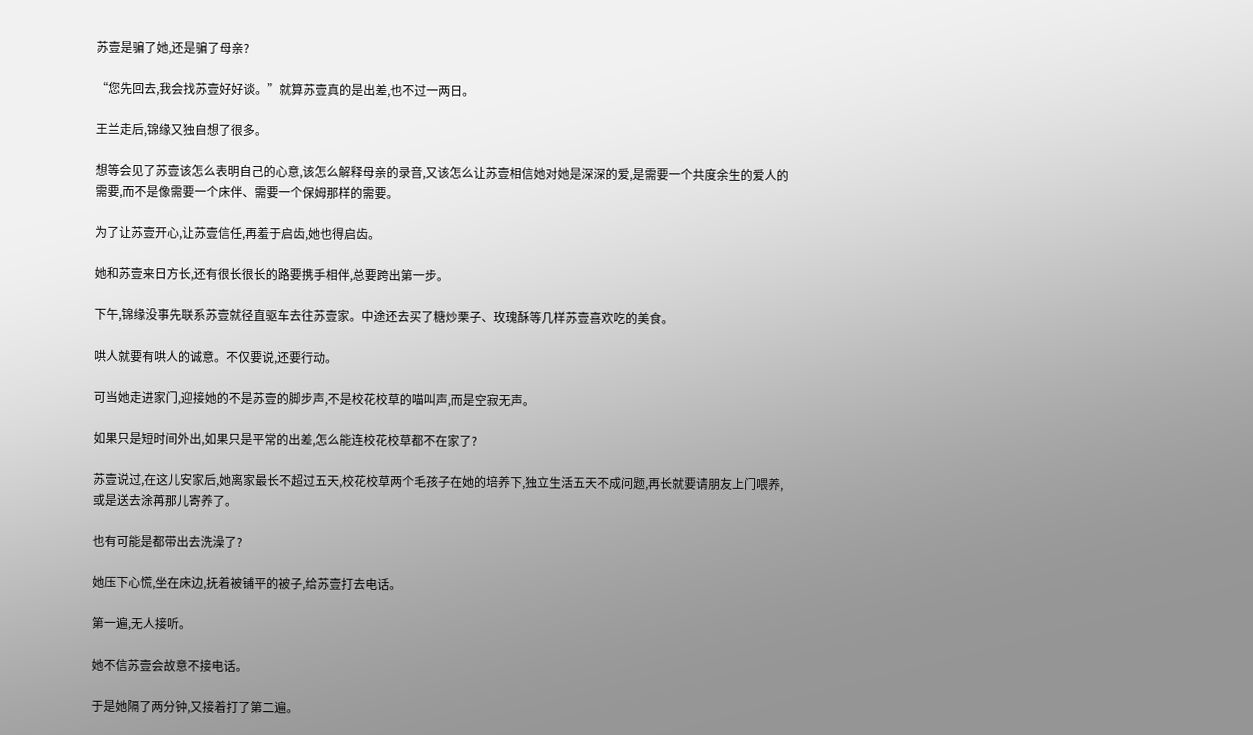苏壹是骗了她,还是骗了母亲?

“您先回去,我会找苏壹好好谈。”就算苏壹真的是出差,也不过一两日。

王兰走后,锦缘又独自想了很多。

想等会见了苏壹该怎么表明自己的心意,该怎么解释母亲的录音,又该怎么让苏壹相信她对她是深深的爱,是需要一个共度余生的爱人的需要,而不是像需要一个床伴、需要一个保姆那样的需要。

为了让苏壹开心,让苏壹信任,再羞于启齿,她也得启齿。

她和苏壹来日方长,还有很长很长的路要携手相伴,总要跨出第一步。

下午,锦缘没事先联系苏壹就径直驱车去往苏壹家。中途还去买了糖炒栗子、玫瑰酥等几样苏壹喜欢吃的美食。

哄人就要有哄人的诚意。不仅要说,还要行动。

可当她走进家门,迎接她的不是苏壹的脚步声,不是校花校草的喵叫声,而是空寂无声。

如果只是短时间外出,如果只是平常的出差,怎么能连校花校草都不在家了?

苏壹说过,在这儿安家后,她离家最长不超过五天,校花校草两个毛孩子在她的培养下,独立生活五天不成问题,再长就要请朋友上门喂养,或是送去涂苒那儿寄养了。

也有可能是都带出去洗澡了?

她压下心慌,坐在床边,抚着被铺平的被子,给苏壹打去电话。

第一遍,无人接听。

她不信苏壹会故意不接电话。

于是她隔了两分钟,又接着打了第二遍。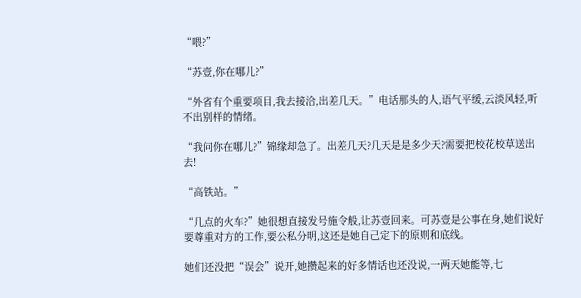“喂?”

“苏壹,你在哪儿?”

“外省有个重要项目,我去接洽,出差几天。”电话那头的人,语气平缓,云淡风轻,听不出别样的情绪。

“我问你在哪儿?”锦缘却急了。出差几天?几天是是多少天?需要把校花校草送出去!

“高铁站。”

“几点的火车?”她很想直接发号施令般,让苏壹回来。可苏壹是公事在身,她们说好要尊重对方的工作,要公私分明,这还是她自己定下的原则和底线。

她们还没把“误会”说开,她攒起来的好多情话也还没说,一两天她能等,七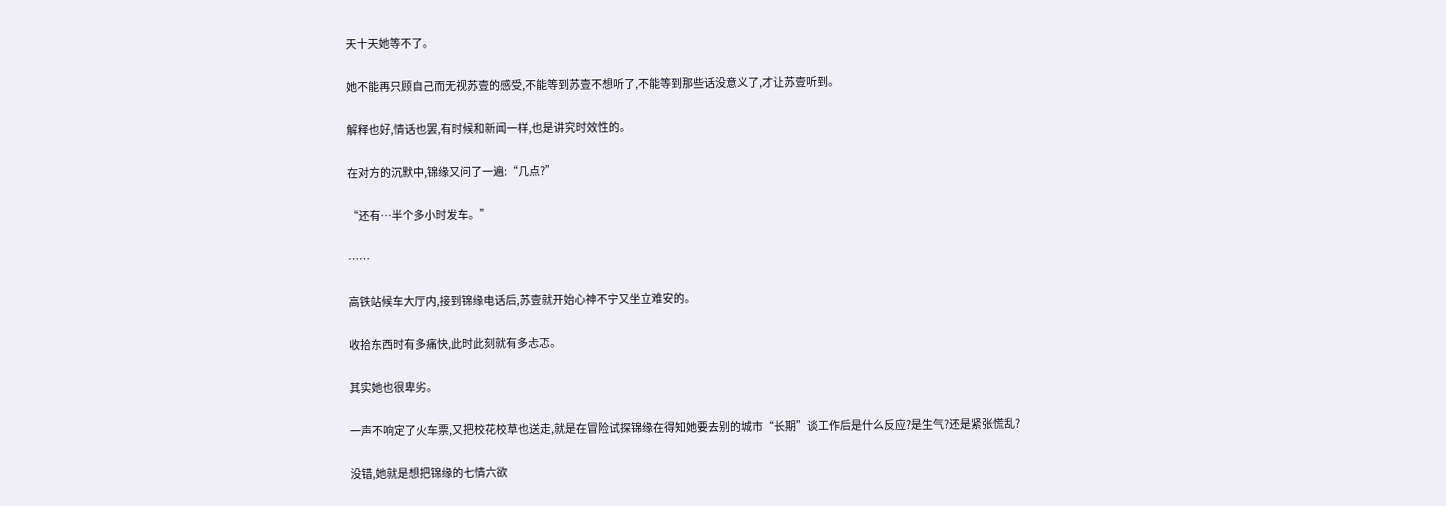天十天她等不了。

她不能再只顾自己而无视苏壹的感受,不能等到苏壹不想听了,不能等到那些话没意义了,才让苏壹听到。

解释也好,情话也罢,有时候和新闻一样,也是讲究时效性的。

在对方的沉默中,锦缘又问了一遍:“几点?”

“还有…半个多小时发车。”

……

高铁站候车大厅内,接到锦缘电话后,苏壹就开始心神不宁又坐立难安的。

收拾东西时有多痛快,此时此刻就有多忐忑。

其实她也很卑劣。

一声不响定了火车票,又把校花校草也送走,就是在冒险试探锦缘在得知她要去别的城市“长期”谈工作后是什么反应?是生气?还是紧张慌乱?

没错,她就是想把锦缘的七情六欲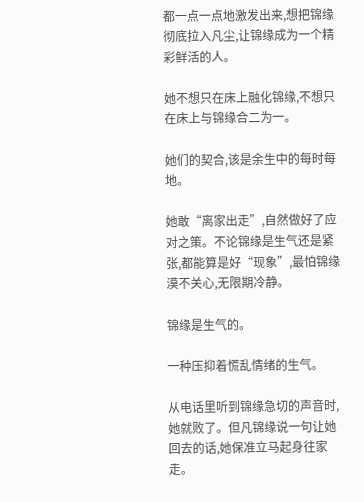都一点一点地激发出来,想把锦缘彻底拉入凡尘,让锦缘成为一个精彩鲜活的人。

她不想只在床上融化锦缘,不想只在床上与锦缘合二为一。

她们的契合,该是余生中的每时每地。

她敢“离家出走”,自然做好了应对之策。不论锦缘是生气还是紧张,都能算是好“现象”,最怕锦缘漠不关心,无限期冷静。

锦缘是生气的。

一种压抑着慌乱情绪的生气。

从电话里听到锦缘急切的声音时,她就败了。但凡锦缘说一句让她回去的话,她保准立马起身往家走。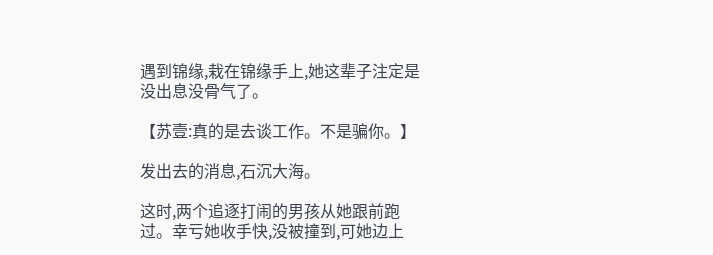遇到锦缘,栽在锦缘手上,她这辈子注定是没出息没骨气了。

【苏壹:真的是去谈工作。不是骗你。】

发出去的消息,石沉大海。

这时,两个追逐打闹的男孩从她跟前跑过。幸亏她收手快,没被撞到,可她边上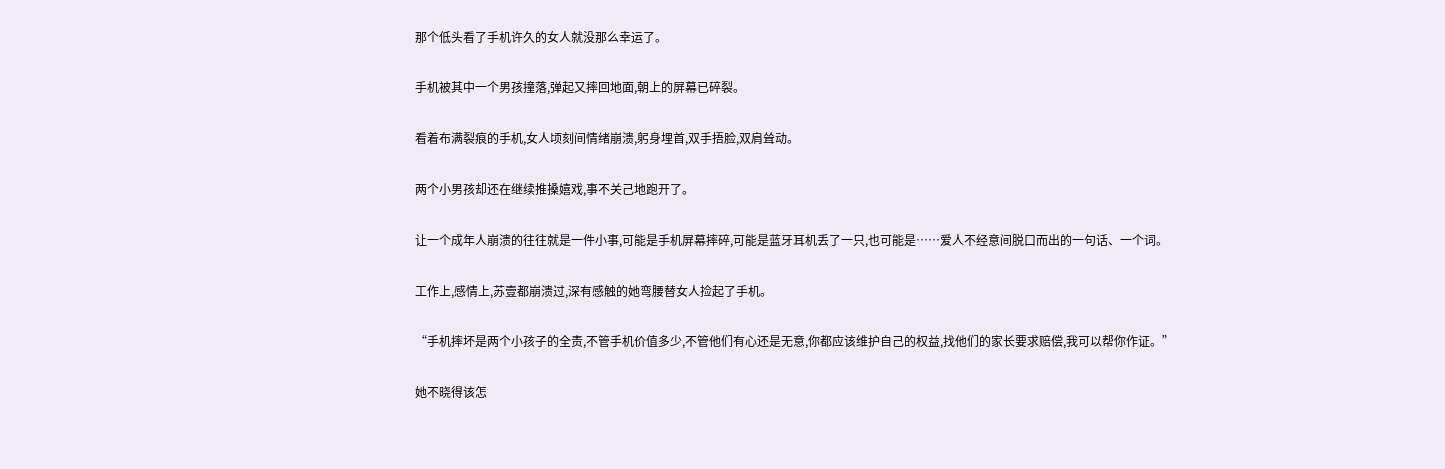那个低头看了手机许久的女人就没那么幸运了。

手机被其中一个男孩撞落,弹起又摔回地面,朝上的屏幕已碎裂。

看着布满裂痕的手机,女人顷刻间情绪崩溃,躬身埋首,双手捂脸,双肩耸动。

两个小男孩却还在继续推搡嬉戏,事不关己地跑开了。

让一个成年人崩溃的往往就是一件小事,可能是手机屏幕摔碎,可能是蓝牙耳机丢了一只,也可能是……爱人不经意间脱口而出的一句话、一个词。

工作上,感情上,苏壹都崩溃过,深有感触的她弯腰替女人捡起了手机。

“手机摔坏是两个小孩子的全责,不管手机价值多少,不管他们有心还是无意,你都应该维护自己的权益,找他们的家长要求赔偿,我可以帮你作证。”

她不晓得该怎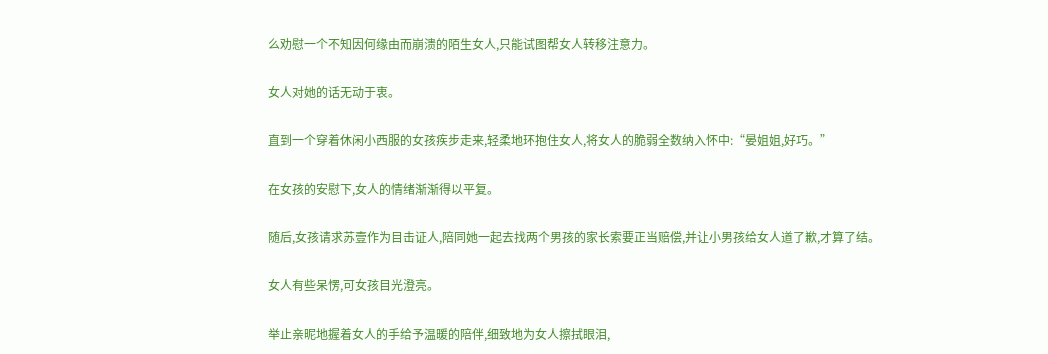么劝慰一个不知因何缘由而崩溃的陌生女人,只能试图帮女人转移注意力。

女人对她的话无动于衷。

直到一个穿着休闲小西服的女孩疾步走来,轻柔地环抱住女人,将女人的脆弱全数纳入怀中:“晏姐姐,好巧。”

在女孩的安慰下,女人的情绪渐渐得以平复。

随后,女孩请求苏壹作为目击证人,陪同她一起去找两个男孩的家长索要正当赔偿,并让小男孩给女人道了歉,才算了结。

女人有些呆愣,可女孩目光澄亮。

举止亲昵地握着女人的手给予温暖的陪伴,细致地为女人擦拭眼泪,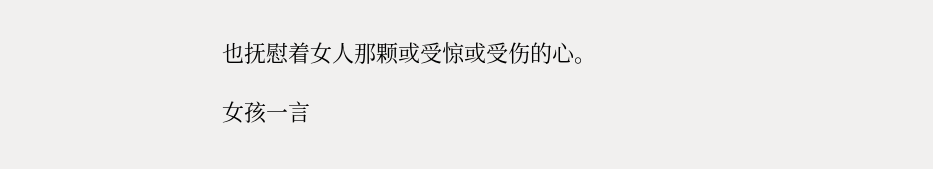也抚慰着女人那颗或受惊或受伤的心。

女孩一言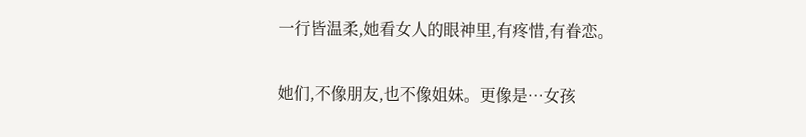一行皆温柔,她看女人的眼神里,有疼惜,有眷恋。

她们,不像朋友,也不像姐妹。更像是…女孩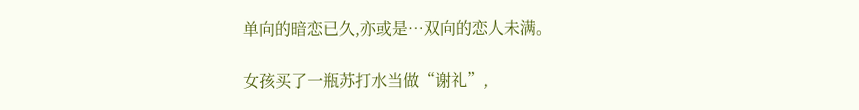单向的暗恋已久,亦或是…双向的恋人未满。

女孩买了一瓶苏打水当做“谢礼”,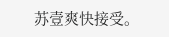苏壹爽快接受。